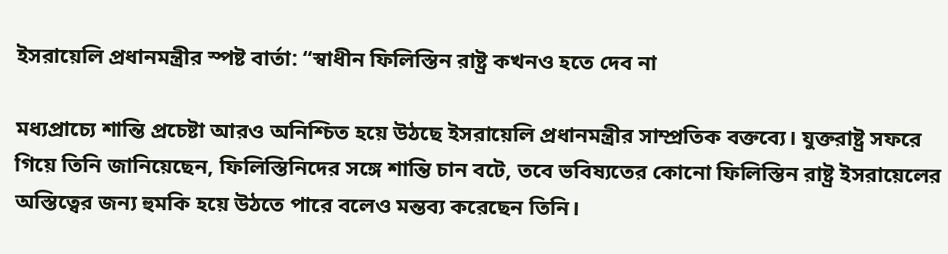ইসরায়েলি প্রধানমন্ত্রীর স্পষ্ট বার্তা: “স্বাধীন ফিলিস্তিন রাষ্ট্র কখনও হতে দেব না

মধ্যপ্রাচ্যে শান্তি প্রচেষ্টা আরও অনিশ্চিত হয়ে উঠছে ইসরায়েলি প্রধানমন্ত্রীর সাম্প্রতিক বক্তব্যে। যুক্তরাষ্ট্র সফরে গিয়ে তিনি জানিয়েছেন, ফিলিস্তিনিদের সঙ্গে শান্তি চান বটে, তবে ভবিষ্যতের কোনো ফিলিস্তিন রাষ্ট্র ইসরায়েলের অস্তিত্বের জন্য হুমকি হয়ে উঠতে পারে বলেও মন্তব্য করেছেন তিনি।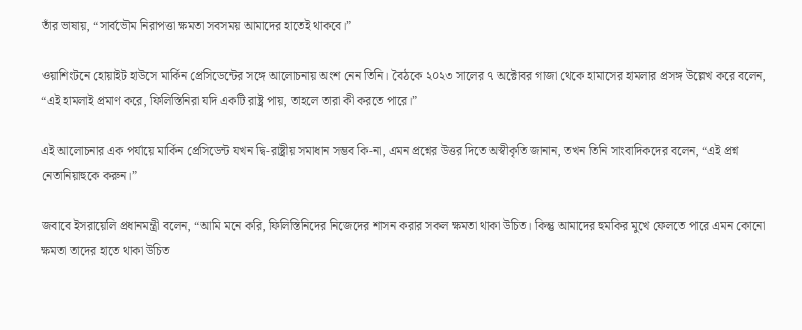তাঁর ভাষায়, “সার্বভৌম নিরাপত্তা ক্ষমতা সবসময় আমাদের হাতেই থাকবে।”

ওয়াশিংটনে হোয়াইট হাউসে মার্কিন প্রেসিডেন্টের সঙ্গে আলোচনায় অংশ নেন তিনি। বৈঠকে ২০২৩ সালের ৭ অক্টোবর গাজা থেকে হামাসের হামলার প্রসঙ্গ উল্লেখ করে বলেন, “এই হামলাই প্রমাণ করে, ফিলিস্তিনিরা যদি একটি রাষ্ট্র পায়, তাহলে তারা কী করতে পারে।”

এই আলোচনার এক পর্যায়ে মার্কিন প্রেসিডেন্ট যখন দ্বি-রাষ্ট্রীয় সমাধান সম্ভব কি-না, এমন প্রশ্নের উত্তর দিতে অস্বীকৃতি জানান, তখন তিনি সাংবাদিকদের বলেন, “এই প্রশ্ন নেতানিয়াহুকে করুন।”

জবাবে ইসরায়েলি প্রধানমন্ত্রী বলেন, “আমি মনে করি, ফিলিস্তিনিদের নিজেদের শাসন করার সকল ক্ষমতা থাকা উচিত। কিন্তু আমাদের হুমকির মুখে ফেলতে পারে এমন কোনো ক্ষমতা তাদের হাতে থাকা উচিত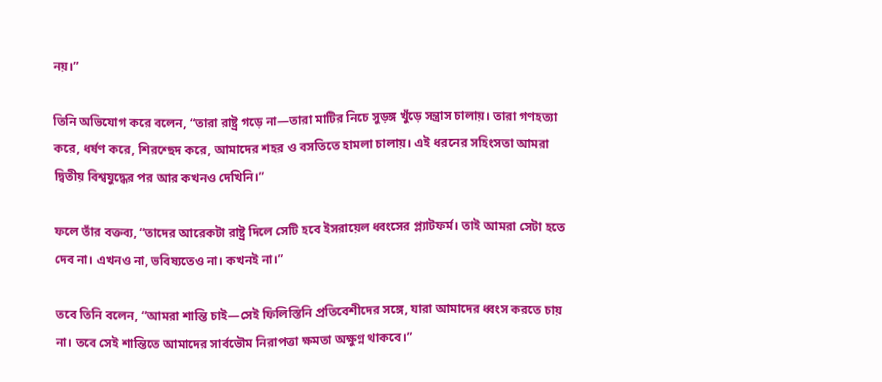নয়।”

তিনি অভিযোগ করে বলেন, “তারা রাষ্ট্র গড়ে না—তারা মাটির নিচে সুড়ঙ্গ খুঁড়ে সন্ত্রাস চালায়। তারা গণহত্যা করে, ধর্ষণ করে, শিরশ্ছেদ করে, আমাদের শহর ও বসতিতে হামলা চালায়। এই ধরনের সহিংসতা আমরা দ্বিতীয় বিশ্বযুদ্ধের পর আর কখনও দেখিনি।”

ফলে তাঁর বক্তব্য, “তাদের আরেকটা রাষ্ট্র দিলে সেটি হবে ইসরায়েল ধ্বংসের প্ল্যাটফর্ম। তাই আমরা সেটা হতে দেব না। এখনও না, ভবিষ্যতেও না। কখনই না।”

তবে তিনি বলেন, “আমরা শান্তি চাই—সেই ফিলিস্তিনি প্রতিবেশীদের সঙ্গে, যারা আমাদের ধ্বংস করতে চায় না। তবে সেই শান্তিতে আমাদের সার্বভৌম নিরাপত্তা ক্ষমতা অক্ষুণ্ন থাকবে।”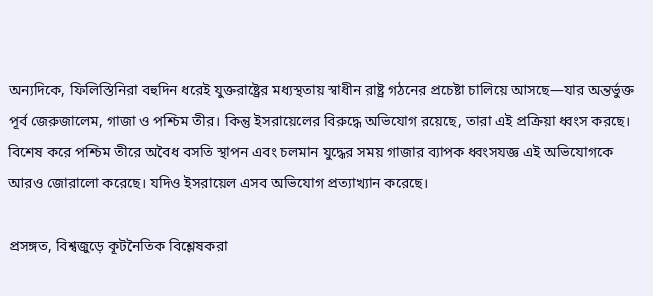অন্যদিকে, ফিলিস্তিনিরা বহুদিন ধরেই যুক্তরাষ্ট্রের মধ্যস্থতায় স্বাধীন রাষ্ট্র গঠনের প্রচেষ্টা চালিয়ে আসছে—যার অন্তর্ভুক্ত পূর্ব জেরুজালেম, গাজা ও পশ্চিম তীর। কিন্তু ইসরায়েলের বিরুদ্ধে অভিযোগ রয়েছে, তারা এই প্রক্রিয়া ধ্বংস করছে। বিশেষ করে পশ্চিম তীরে অবৈধ বসতি স্থাপন এবং চলমান যুদ্ধের সময় গাজার ব্যাপক ধ্বংসযজ্ঞ এই অভিযোগকে আরও জোরালো করেছে। যদিও ইসরায়েল এসব অভিযোগ প্রত্যাখ্যান করেছে।

প্রসঙ্গত, বিশ্বজুড়ে কূটনৈতিক বিশ্লেষকরা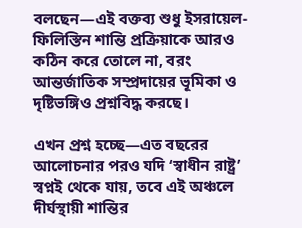বলছেন—এই বক্তব্য শুধু ইসরায়েল-ফিলিস্তিন শান্তি প্রক্রিয়াকে আরও কঠিন করে তোলে না, বরং আন্তর্জাতিক সম্প্রদায়ের ভূমিকা ও দৃষ্টিভঙ্গিও প্রশ্নবিদ্ধ করছে।

এখন প্রশ্ন হচ্ছে—এত বছরের আলোচনার পরও যদি ‘স্বাধীন রাষ্ট্র’ স্বপ্নই থেকে যায়, তবে এই অঞ্চলে দীর্ঘস্থায়ী শান্তির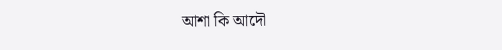আশা কি আদৌ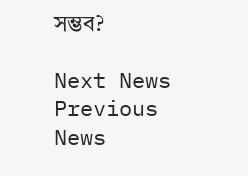সম্ভব?

Next News Previous News